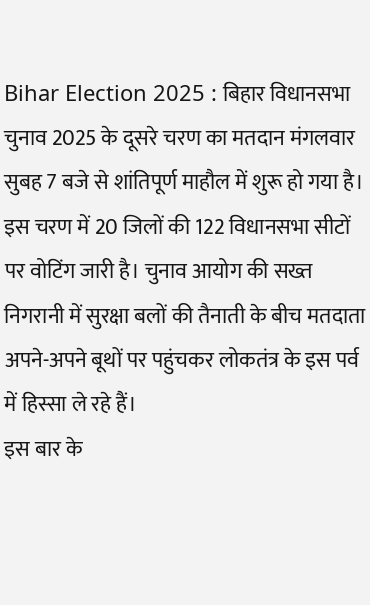Bihar Election 2025 : बिहार विधानसभा चुनाव 2025 के दूसरे चरण का मतदान मंगलवार सुबह 7 बजे से शांतिपूर्ण माहौल में शुरू हो गया है। इस चरण में 20 जिलों की 122 विधानसभा सीटों पर वोटिंग जारी है। चुनाव आयोग की सख्त निगरानी में सुरक्षा बलों की तैनाती के बीच मतदाता अपने-अपने बूथों पर पहुंचकर लोकतंत्र के इस पर्व में हिस्सा ले रहे हैं।
इस बार के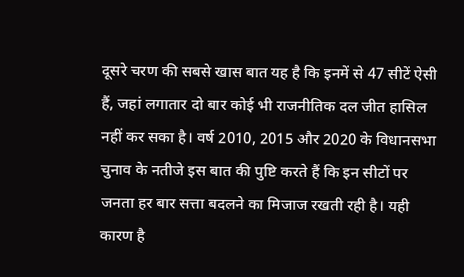दूसरे चरण की सबसे खास बात यह है कि इनमें से 47 सीटें ऐसी हैं, जहां लगातार दो बार कोई भी राजनीतिक दल जीत हासिल नहीं कर सका है। वर्ष 2010, 2015 और 2020 के विधानसभा चुनाव के नतीजे इस बात की पुष्टि करते हैं कि इन सीटों पर जनता हर बार सत्ता बदलने का मिजाज रखती रही है। यही कारण है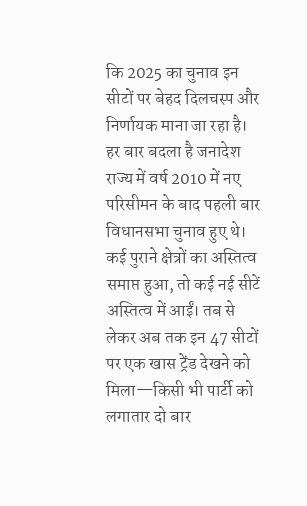कि 2025 का चुनाव इन सीटों पर बेहद दिलचस्प और निर्णायक माना जा रहा है।
हर बार बदला है जनादेश
राज्य में वर्ष 2010 में नए परिसीमन के बाद पहली बार विधानसभा चुनाव हुए थे। कई पुराने क्षेत्रों का अस्तित्व समाप्त हुआ, तो कई नई सीटें अस्तित्व में आईं। तब से लेकर अब तक इन 47 सीटों पर एक खास ट्रेंड देखने को मिला—किसी भी पार्टी को लगातार दो बार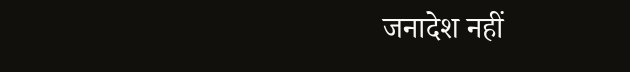जनादेश नहीं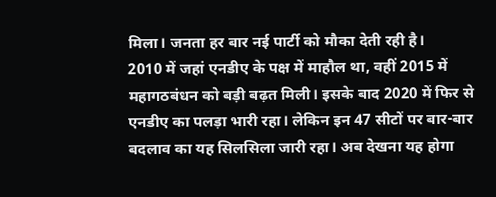मिला। जनता हर बार नई पार्टी को मौका देती रही है।
2010 में जहां एनडीए के पक्ष में माहौल था, वहीं 2015 में महागठबंधन को बड़ी बढ़त मिली। इसके बाद 2020 में फिर से एनडीए का पलड़ा भारी रहा। लेकिन इन 47 सीटों पर बार-बार बदलाव का यह सिलसिला जारी रहा। अब देखना यह होगा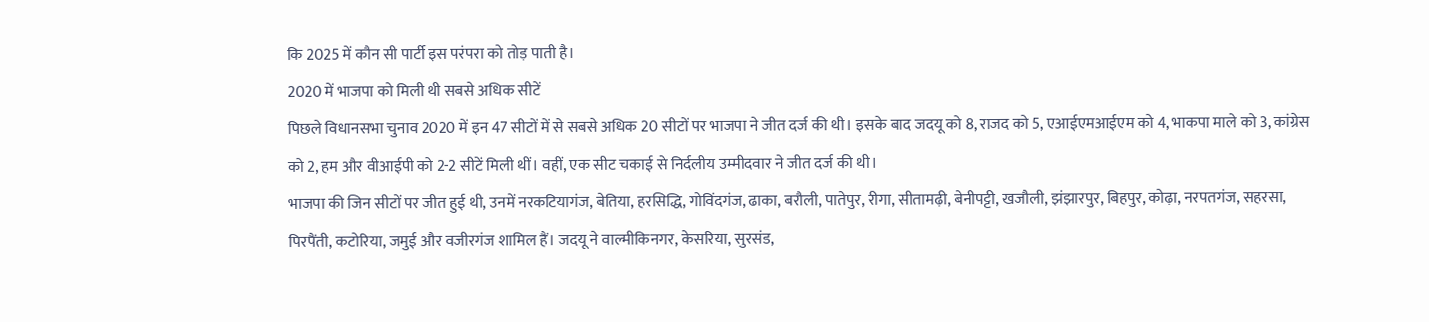कि 2025 में कौन सी पार्टी इस परंपरा को तोड़ पाती है।
2020 में भाजपा को मिली थी सबसे अधिक सीटें
पिछले विधानसभा चुनाव 2020 में इन 47 सीटों में से सबसे अधिक 20 सीटों पर भाजपा ने जीत दर्ज की थी। इसके बाद जदयू को 8, राजद को 5, एआईएमआईएम को 4, भाकपा माले को 3, कांग्रेस को 2, हम और वीआईपी को 2-2 सीटें मिली थीं। वहीं, एक सीट चकाई से निर्दलीय उम्मीदवार ने जीत दर्ज की थी।
भाजपा की जिन सीटों पर जीत हुई थी, उनमें नरकटियागंज, बेतिया, हरसिद्धि, गोविंदगंज, ढाका, बरौली, पातेपुर, रीगा, सीतामढ़ी, बेनीपट्टी, खजौली, झंझारपुर, बिहपुर, कोढ़ा, नरपतगंज, सहरसा, पिरपैंती, कटोरिया, जमुई और वजीरगंज शामिल हैं। जदयू ने वाल्मीकिनगर, केसरिया, सुरसंड,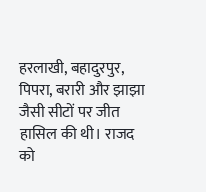हरलाखी, बहादुरपुर, पिपरा, बरारी और झाझा जैसी सीटों पर जीत हासिल की थी। राजद को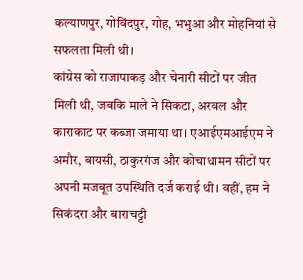कल्याणपुर, गोविंदपुर, गोह, भभुआ और मोहनियां से सफलता मिली थी।
कांग्रेस को राजापाकड़ और चेनारी सीटों पर जीत मिली थी, जबकि माले ने सिकटा, अरवल और काराकाट पर कब्जा जमाया था। एआईएमआईएम ने अमौर, बायसी, ठाकुरगंज और कोचाधामन सीटों पर अपनी मजबूत उपस्थिति दर्ज कराई थी। वहीं, हम ने सिकंदरा और बाराचट्टी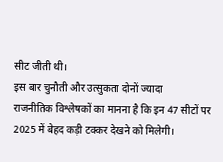सीट जीती थी।
इस बार चुनौती और उत्सुकता दोनों ज्यादा
राजनीतिक विश्लेषकों का मानना है कि इन 47 सीटों पर 2025 में बेहद कड़ी टक्कर देखने को मिलेगी।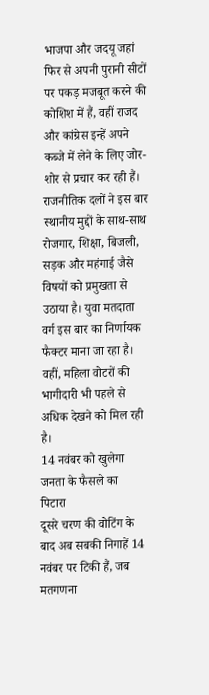भाजपा और जदयू जहां फिर से अपनी पुरानी सीटों पर पकड़ मजबूत करने की कोशिश में हैं, वहीं राजद और कांग्रेस इन्हें अपने कब्जे में लेने के लिए जोर-शोर से प्रचार कर रही हैं।
राजनीतिक दलों ने इस बार स्थानीय मुद्दों के साथ-साथ रोजगार, शिक्षा, बिजली, सड़क और महंगाई जैसे विषयों को प्रमुखता से उठाया है। युवा मतदाता वर्ग इस बार का निर्णायक फैक्टर माना जा रहा है। वहीं, महिला वोटरों की भागीदारी भी पहले से अधिक देखने को मिल रही है।
14 नवंबर को खुलेगा जनता के फैसले का पिटारा
दूसरे चरण की वोटिंग के बाद अब सबकी निगाहें 14 नवंबर पर टिकी हैं, जब मतगणना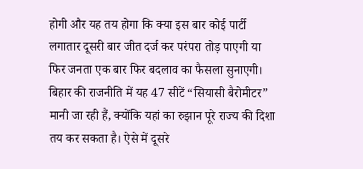होगी और यह तय होगा कि क्या इस बार कोई पार्टी लगातार दूसरी बार जीत दर्ज कर परंपरा तोड़ पाएगी या फिर जनता एक बार फिर बदलाव का फैसला सुनाएगी।
बिहार की राजनीति में यह 47 सीटें “सियासी बैरोमीटर” मानी जा रही हैं, क्योंकि यहां का रुझान पूरे राज्य की दिशा तय कर सकता है। ऐसे में दूसरे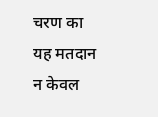चरण का यह मतदान न केवल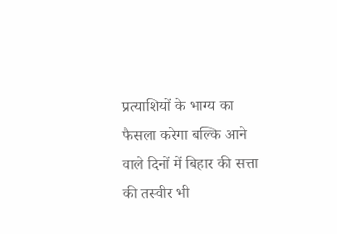प्रत्याशियों के भाग्य का फैसला करेगा बल्कि आने वाले दिनों में बिहार की सत्ता की तस्वीर भी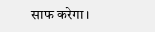साफ करेगा।